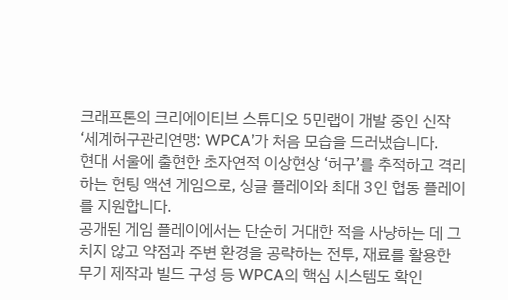크래프톤의 크리에이티브 스튜디오 5민랩이 개발 중인 신작 ‘세계허구관리연맹: WPCA’가 처음 모습을 드러냈습니다.
현대 서울에 출현한 초자연적 이상현상 ‘허구’를 추적하고 격리하는 헌팅 액션 게임으로, 싱글 플레이와 최대 3인 협동 플레이를 지원합니다.
공개된 게임 플레이에서는 단순히 거대한 적을 사냥하는 데 그치지 않고 약점과 주변 환경을 공략하는 전투, 재료를 활용한 무기 제작과 빌드 구성 등 WPCA의 핵심 시스템도 확인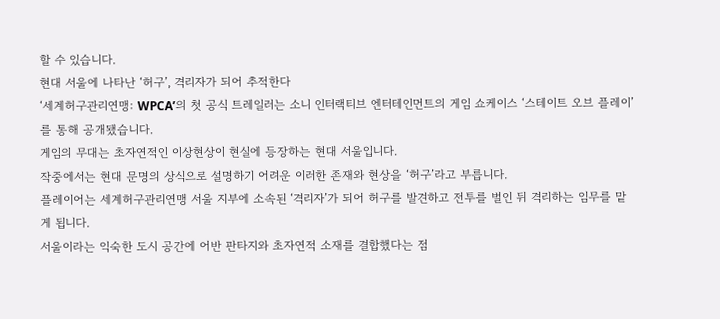할 수 있습니다.
현대 서울에 나타난 ‘허구’, 격리자가 되어 추적한다
‘세계허구관리연맹: WPCA’의 첫 공식 트레일러는 소니 인터랙티브 엔터테인먼트의 게임 쇼케이스 ‘스테이트 오브 플레이’를 통해 공개됐습니다.
게임의 무대는 초자연적인 이상현상이 현실에 등장하는 현대 서울입니다.
작중에서는 현대 문명의 상식으로 설명하기 어려운 이러한 존재와 현상을 ‘허구’라고 부릅니다.
플레이어는 세계허구관리연맹 서울 지부에 소속된 ‘격리자’가 되어 허구를 발견하고 전투를 벌인 뒤 격리하는 임무를 맡게 됩니다.
서울이라는 익숙한 도시 공간에 어반 판타지와 초자연적 소재를 결합했다는 점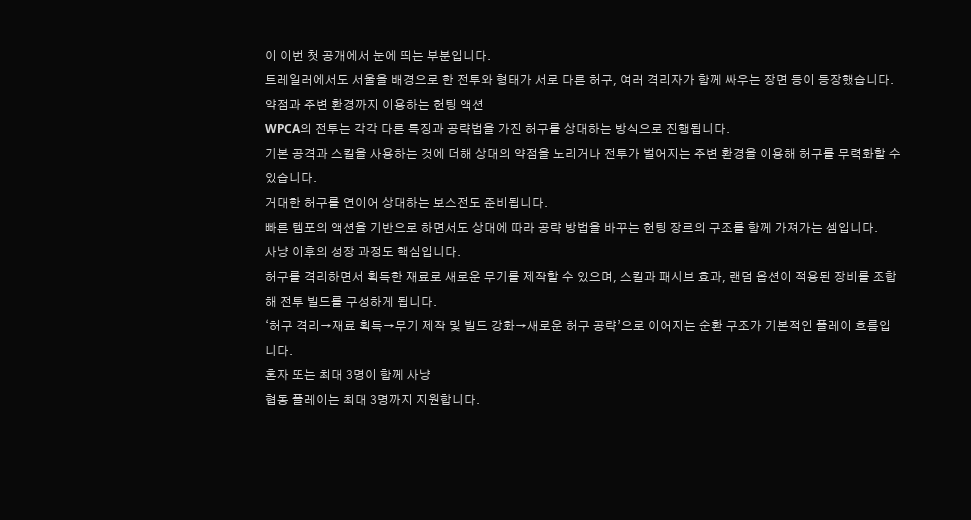이 이번 첫 공개에서 눈에 띄는 부분입니다.
트레일러에서도 서울을 배경으로 한 전투와 형태가 서로 다른 허구, 여러 격리자가 함께 싸우는 장면 등이 등장했습니다.
약점과 주변 환경까지 이용하는 헌팅 액션
WPCA의 전투는 각각 다른 특징과 공략법을 가진 허구를 상대하는 방식으로 진행됩니다.
기본 공격과 스킬을 사용하는 것에 더해 상대의 약점을 노리거나 전투가 벌어지는 주변 환경을 이용해 허구를 무력화할 수 있습니다.
거대한 허구를 연이어 상대하는 보스전도 준비됩니다.
빠른 템포의 액션을 기반으로 하면서도 상대에 따라 공략 방법을 바꾸는 헌팅 장르의 구조를 함께 가져가는 셈입니다.
사냥 이후의 성장 과정도 핵심입니다.
허구를 격리하면서 획득한 재료로 새로운 무기를 제작할 수 있으며, 스킬과 패시브 효과, 랜덤 옵션이 적용된 장비를 조합해 전투 빌드를 구성하게 됩니다.
‘허구 격리→재료 획득→무기 제작 및 빌드 강화→새로운 허구 공략’으로 이어지는 순환 구조가 기본적인 플레이 흐름입니다.
혼자 또는 최대 3명이 함께 사냥
협동 플레이는 최대 3명까지 지원합니다.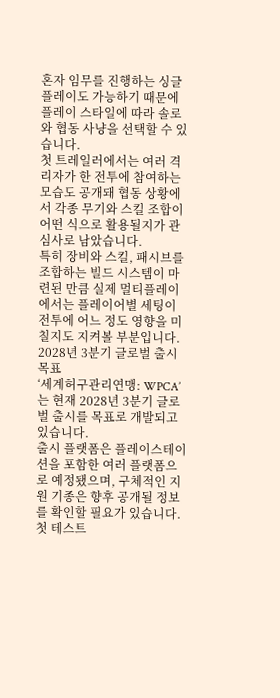혼자 임무를 진행하는 싱글 플레이도 가능하기 때문에 플레이 스타일에 따라 솔로와 협동 사냥을 선택할 수 있습니다.
첫 트레일러에서는 여러 격리자가 한 전투에 참여하는 모습도 공개돼 협동 상황에서 각종 무기와 스킬 조합이 어떤 식으로 활용될지가 관심사로 남았습니다.
특히 장비와 스킬, 패시브를 조합하는 빌드 시스템이 마련된 만큼 실제 멀티플레이에서는 플레이어별 세팅이 전투에 어느 정도 영향을 미칠지도 지켜볼 부분입니다.
2028년 3분기 글로벌 출시 목표
‘세계허구관리연맹: WPCA’는 현재 2028년 3분기 글로벌 출시를 목표로 개발되고 있습니다.
출시 플랫폼은 플레이스테이션을 포함한 여러 플랫폼으로 예정됐으며, 구체적인 지원 기종은 향후 공개될 정보를 확인할 필요가 있습니다.
첫 테스트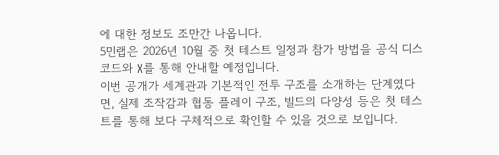에 대한 정보도 조만간 나옵니다.
5민랩은 2026년 10월 중 첫 테스트 일정과 참가 방법을 공식 디스코드와 X를 통해 안내할 예정입니다.
이번 공개가 세계관과 기본적인 전투 구조를 소개하는 단계였다면, 실제 조작감과 협동 플레이 구조, 빌드의 다양성 등은 첫 테스트를 통해 보다 구체적으로 확인할 수 있을 것으로 보입니다.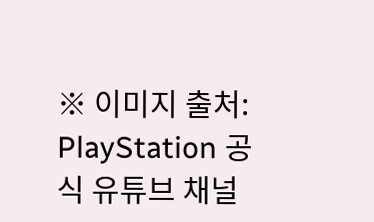※ 이미지 출처: PlayStation 공식 유튜브 채널